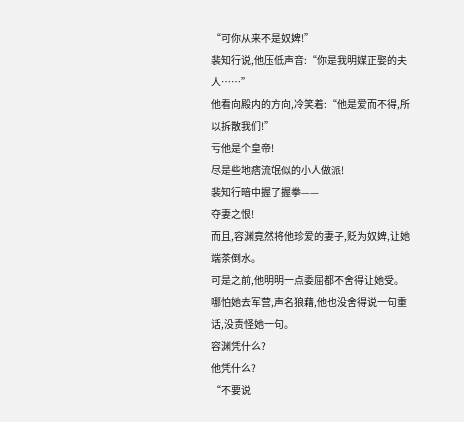“可你从来不是奴婢!”
裴知行说,他压低声音:“你是我明媒正娶的夫人……”
他看向殿内的方向,冷笑着:“他是爱而不得,所以拆散我们!”
亏他是个皇帝!
尽是些地痞流氓似的小人做派!
裴知行暗中握了握拳——
夺妻之恨!
而且,容渊竟然将他珍爱的妻子,贬为奴婢,让她端茶倒水。
可是之前,他明明一点委屈都不舍得让她受。
哪怕她去军营,声名狼藉,他也没舍得说一句重话,没责怪她一句。
容渊凭什么?
他凭什么?
“不要说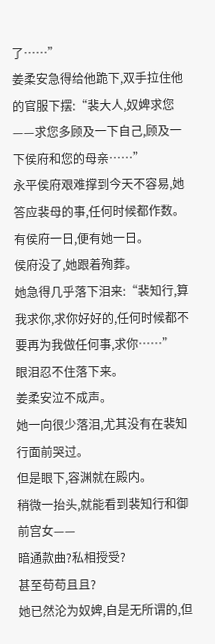了……”
姜柔安急得给他跪下,双手拉住他的官服下摆:“裴大人,奴婢求您——求您多顾及一下自己,顾及一下侯府和您的母亲……”
永平侯府艰难撑到今天不容易,她答应裴母的事,任何时候都作数。
有侯府一日,便有她一日。
侯府没了,她跟着殉葬。
她急得几乎落下泪来:“裴知行,算我求你,求你好好的,任何时候都不要再为我做任何事,求你……”
眼泪忍不住落下来。
姜柔安泣不成声。
她一向很少落泪,尤其没有在裴知行面前哭过。
但是眼下,容渊就在殿内。
稍微一抬头,就能看到裴知行和御前宫女——
暗通款曲?私相授受?
甚至苟苟且且?
她已然沦为奴婢,自是无所谓的,但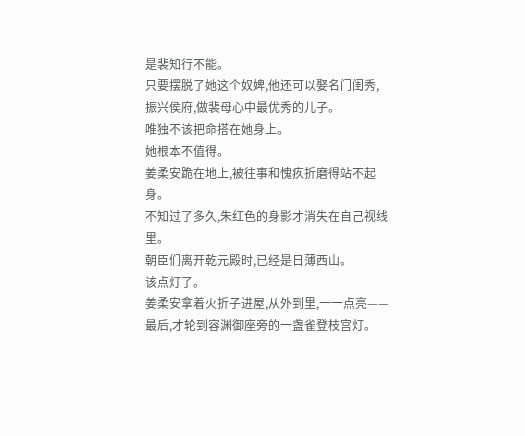是裴知行不能。
只要摆脱了她这个奴婢,他还可以娶名门闺秀,振兴侯府,做裴母心中最优秀的儿子。
唯独不该把命搭在她身上。
她根本不值得。
姜柔安跪在地上,被往事和愧疚折磨得站不起身。
不知过了多久,朱红色的身影才消失在自己视线里。
朝臣们离开乾元殿时,已经是日薄西山。
该点灯了。
姜柔安拿着火折子进屋,从外到里,一一点亮——
最后,才轮到容渊御座旁的一盏雀登枝宫灯。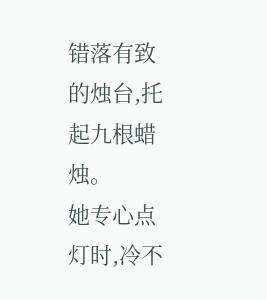错落有致的烛台,托起九根蜡烛。
她专心点灯时,冷不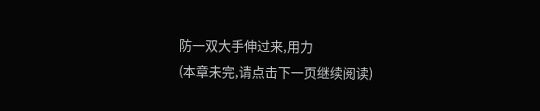防一双大手伸过来,用力
(本章未完,请点击下一页继续阅读)